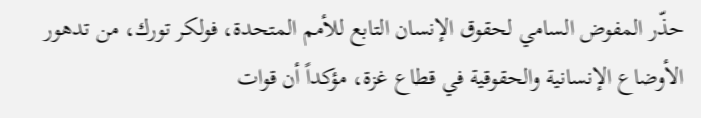حذّر المفوض السامي لحقوق الإنسان التابع للأمم المتحدة، فولكر تورك، من تدهور الأوضاع الإنسانية والحقوقية في قطاع غزة، مؤكداً أن قوات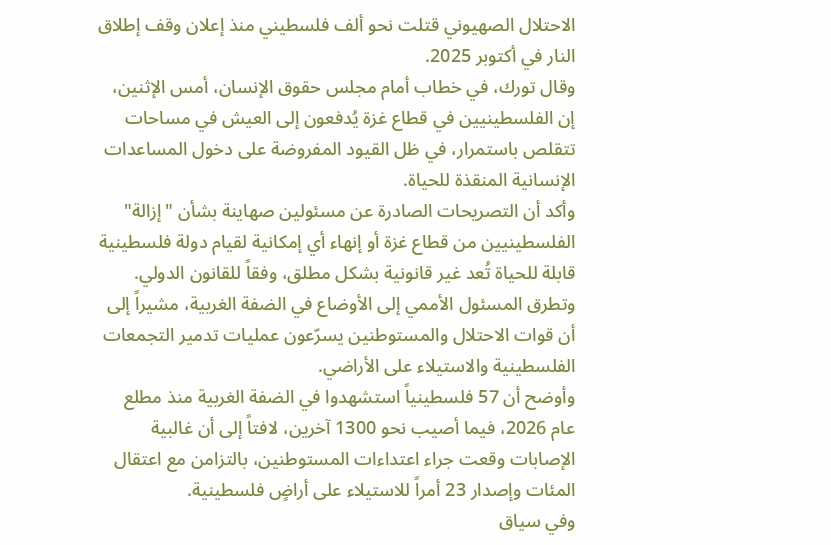الاحتلال الصهيوني قتلت نحو ألف فلسطيني منذ إعلان وقف إطلاق النار في أكتوبر 2025.
وقال تورك، في خطاب أمام مجلس حقوق الإنسان، أمس الإثنين، إن الفلسطينيين في قطاع غزة يُدفعون إلى العيش في مساحات تتقلص باستمرار، في ظل القيود المفروضة على دخول المساعدات الإنسانية المنقذة للحياة.
وأكد أن التصريحات الصادرة عن مسئولين صهاينة بشأن "إزالة" الفلسطينيين من قطاع غزة أو إنهاء أي إمكانية لقيام دولة فلسطينية قابلة للحياة تُعد غير قانونية بشكل مطلق، وفقاً للقانون الدولي.
وتطرق المسئول الأممي إلى الأوضاع في الضفة الغربية، مشيراً إلى أن قوات الاحتلال والمستوطنين يسرّعون عمليات تدمير التجمعات الفلسطينية والاستيلاء على الأراضي.
وأوضح أن 57 فلسطينياً استشهدوا في الضفة الغربية منذ مطلع عام 2026، فيما أصيب نحو 1300 آخرين، لافتاً إلى أن غالبية الإصابات وقعت جراء اعتداءات المستوطنين، بالتزامن مع اعتقال المئات وإصدار 23 أمراً للاستيلاء على أراضٍ فلسطينية.
وفي سياق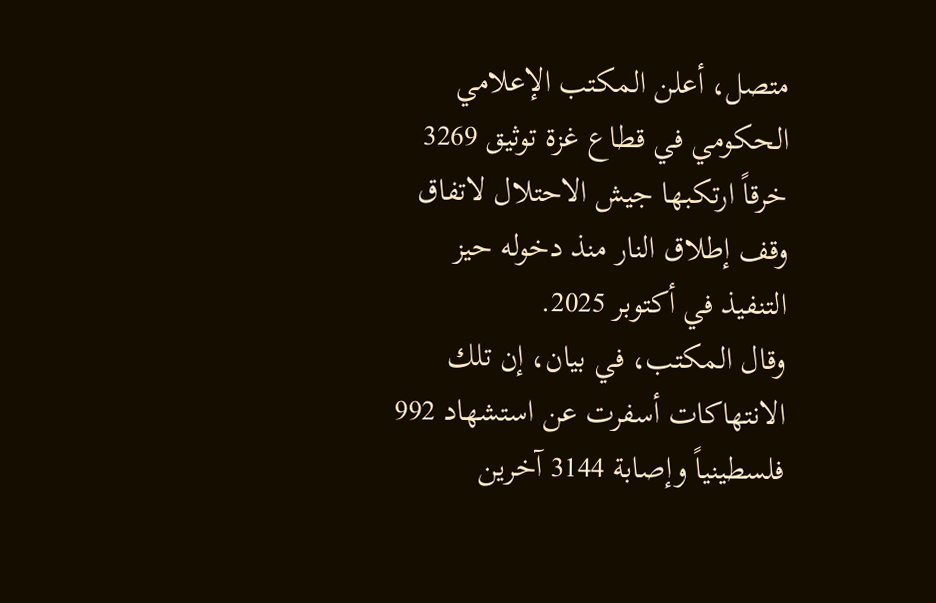متصل، أعلن المكتب الإعلامي الحكومي في قطاع غزة توثيق 3269 خرقاً ارتكبها جيش الاحتلال لاتفاق وقف إطلاق النار منذ دخوله حيز التنفيذ في أكتوبر 2025.
وقال المكتب، في بيان، إن تلك الانتهاكات أسفرت عن استشهاد 992 فلسطينياً وإصابة 3144 آخرين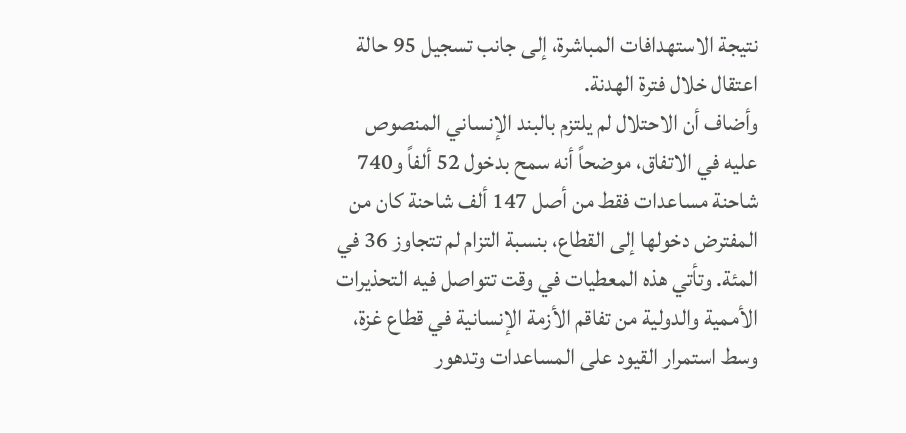نتيجة الاستهدافات المباشرة، إلى جانب تسجيل 95 حالة اعتقال خلال فترة الهدنة.
وأضاف أن الاحتلال لم يلتزم بالبند الإنساني المنصوص عليه في الاتفاق، موضحاً أنه سمح بدخول 52 ألفاً و740 شاحنة مساعدات فقط من أصل 147 ألف شاحنة كان من المفترض دخولها إلى القطاع، بنسبة التزام لم تتجاوز 36 في المئة. وتأتي هذه المعطيات في وقت تتواصل فيه التحذيرات الأممية والدولية من تفاقم الأزمة الإنسانية في قطاع غزة، وسط استمرار القيود على المساعدات وتدهور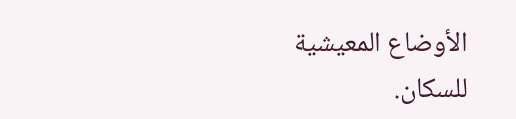الأوضاع المعيشية للسكان.